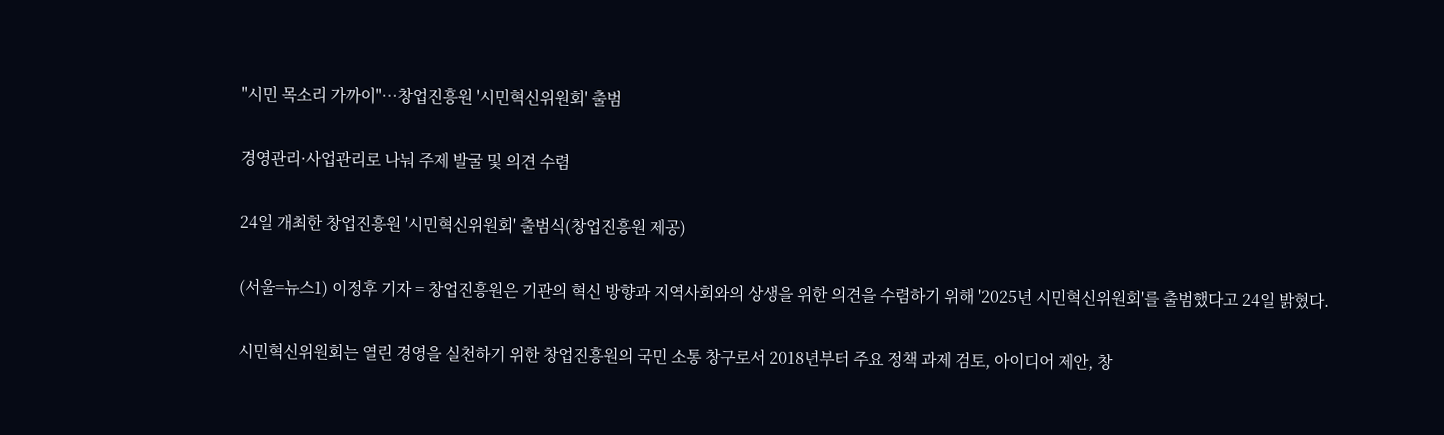"시민 목소리 가까이"…창업진흥원 '시민혁신위원회' 출범

경영관리·사업관리로 나눠 주제 발굴 및 의견 수렴

24일 개최한 창업진흥원 '시민혁신위원회' 출범식(창업진흥원 제공)

(서울=뉴스1) 이정후 기자 = 창업진흥원은 기관의 혁신 방향과 지역사회와의 상생을 위한 의견을 수렴하기 위해 '2025년 시민혁신위원회'를 출범했다고 24일 밝혔다.

시민혁신위원회는 열린 경영을 실천하기 위한 창업진흥원의 국민 소통 창구로서 2018년부터 주요 정책 과제 검토, 아이디어 제안, 창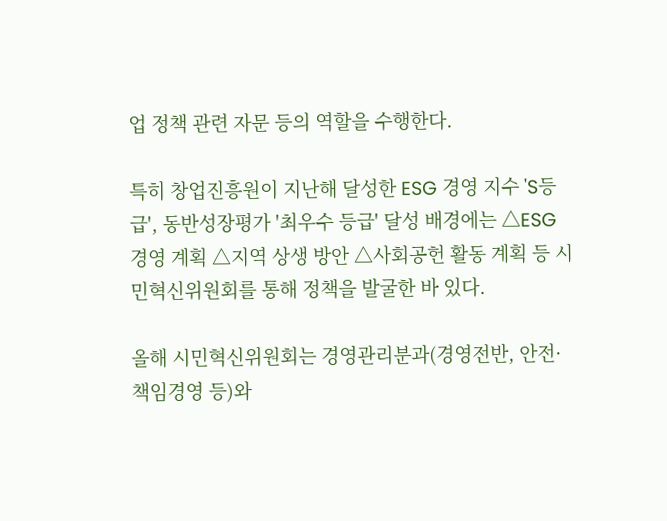업 정책 관련 자문 등의 역할을 수행한다.

특히 창업진흥원이 지난해 달성한 ESG 경영 지수 'S등급', 동반성장평가 '최우수 등급' 달성 배경에는 △ESG 경영 계획 △지역 상생 방안 △사회공헌 활동 계획 등 시민혁신위원회를 통해 정책을 발굴한 바 있다.

올해 시민혁신위원회는 경영관리분과(경영전반, 안전·책임경영 등)와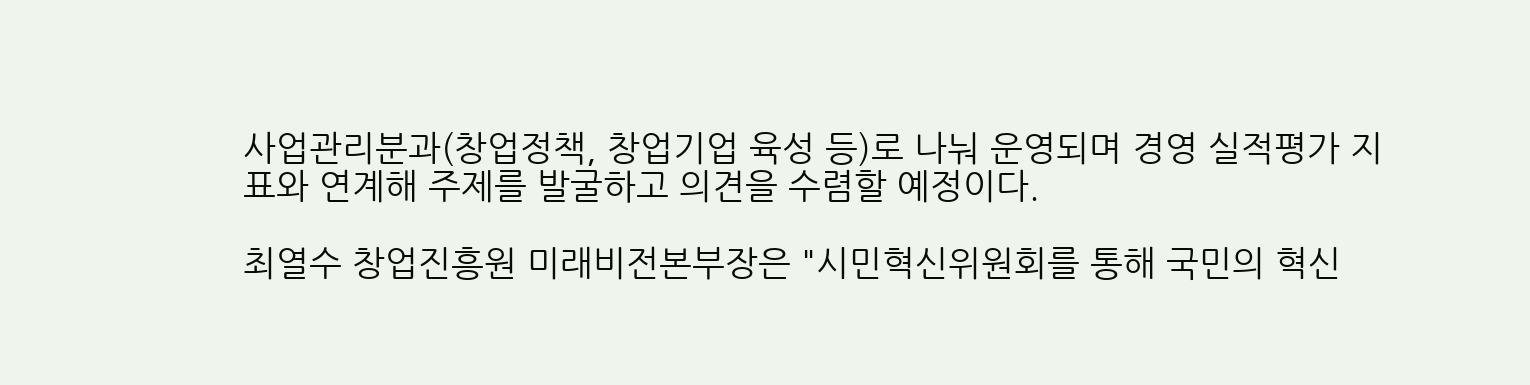사업관리분과(창업정책, 창업기업 육성 등)로 나눠 운영되며 경영 실적평가 지표와 연계해 주제를 발굴하고 의견을 수렴할 예정이다.

최열수 창업진흥원 미래비전본부장은 "시민혁신위원회를 통해 국민의 혁신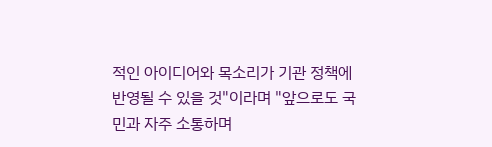적인 아이디어와 목소리가 기관 정책에 반영될 수 있을 것"이라며 "앞으로도 국민과 자주 소통하며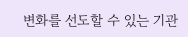변화를 선도할 수 있는 기관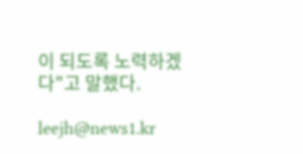이 되도록 노력하겠다"고 말했다.

leejh@news1.kr